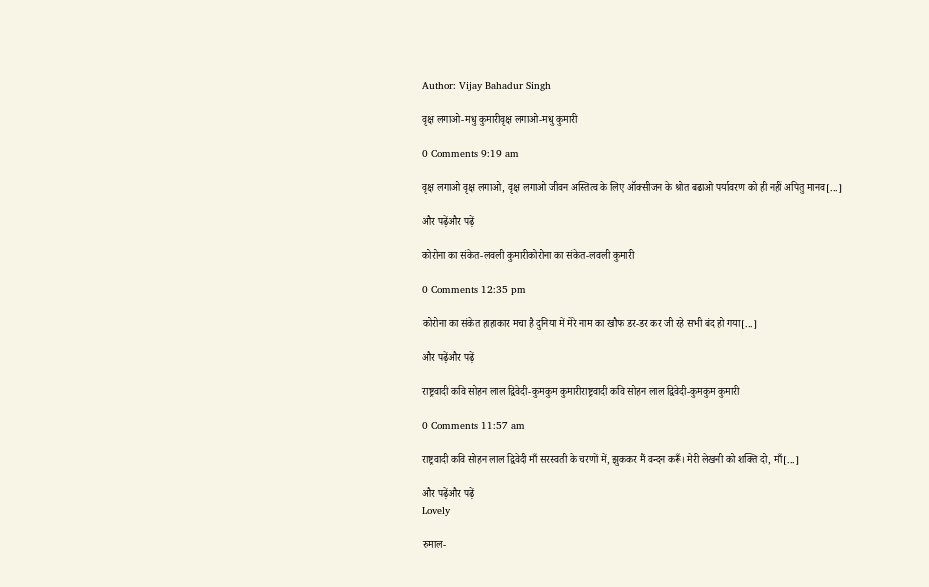Author: Vijay Bahadur Singh

वृक्ष लगाओ-मधु कुमारीवृक्ष लगाओ-मधु कुमारी

0 Comments 9:19 am

वृक्ष लगाओ वृक्ष लगाओ, वृक्ष लगाओ जीवन अस्तित्व के लिए ऑक्सीजन के श्रोत बढाओ पर्यावरण को ही नहीं अपितु मानव[...]

और पढ़ेंऔर पढ़ें

कोरोना का संकेत-लवली कुमारीकोरोना का संकेत-लवली कुमारी

0 Comments 12:35 pm

कोरोना का संकेत हाहाकार मचा है दुनिया में मेरे नाम का खौफ डर-डर कर जी रहे सभी बंद हो गया[...]

और पढ़ेंऔर पढ़ें

राष्ट्रवादी कवि सोहन लाल द्विवेदी-कुमकुम कुमारीराष्ट्रवादी कवि सोहन लाल द्विवेदी-कुमकुम कुमारी

0 Comments 11:57 am

राष्ट्रवादी कवि सोहन लाल द्विवेदी माँ सरस्वती के चरणों में, झुककर मैं वन्दन करूँ। मेरी लेखनी को शक्ति दो, माँ[...]

और पढ़ेंऔर पढ़ें
Lovely

रुमाल-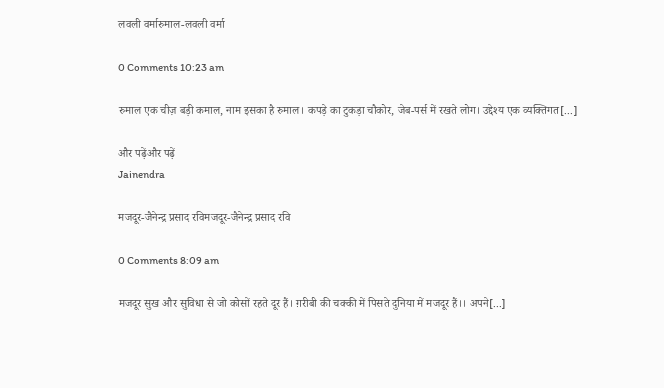लवली वर्मारुमाल-लवली वर्मा

0 Comments 10:23 am

रुमाल एक चीज़ बड़ी कमाल, नाम इसका है रुमाल। कपड़े का टुकड़ा चौकोर, जेब-पर्स में रखते लोग। उद्देश्य एक व्यक्तिगत[...]

और पढ़ेंऔर पढ़ें
Jainendra

मजदूर-जैनेन्द्र प्रसाद रविमजदूर-जैनेन्द्र प्रसाद रवि

0 Comments 8:09 am

मजदूर सुख और सुविधा से जो कोसों रहते दूर हैं। ग़रीबी की चक्की में पिसते दुनिया में मजदूर हैं।। अपने[...]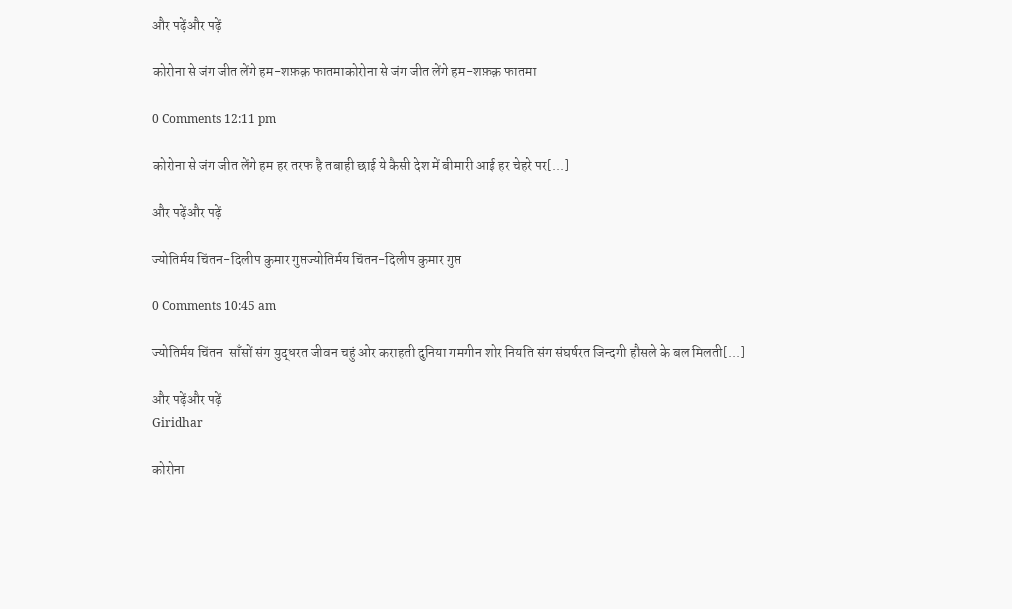और पढ़ेंऔर पढ़ें

कोरोना से जंग जीत लेंगे हम-शफ़क़ फातमाकोरोना से जंग जीत लेंगे हम-शफ़क़ फातमा

0 Comments 12:11 pm

कोरोना से जंग जीत लेंगे हम हर तरफ है तबाही छाई ये कैसी देश में बीमारी आई हर चेहरे पर[...]

और पढ़ेंऔर पढ़ें

ज्योतिर्मय चिंतन-दिलीप कुमार गुप्तज्योतिर्मय चिंतन-दिलीप कुमार गुप्त

0 Comments 10:45 am

ज्योतिर्मय चिंतन  साँसों संग युद्धरत जीवन चहुं ओर कराहती दुनिया गमगीन शोर नियति संग संघर्षरत जिन्दगी हौसले के बल मिलती[...]

और पढ़ेंऔर पढ़ें
Giridhar

कोरोना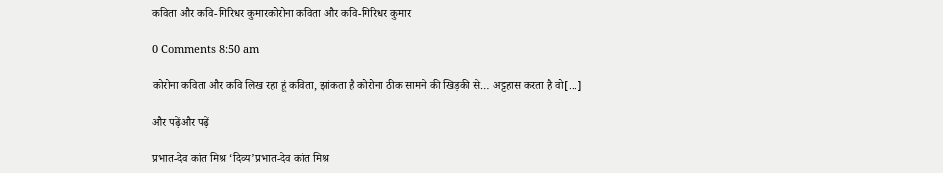कविता और कवि-गिरिधर कुमारकोरोना कविता और कवि-गिरिधर कुमार

0 Comments 8:50 am

कोरोना कविता और कवि लिख रहा हूं कविता, झांकता है कोरोना ठीक सामने की खिड़की से… अट्टहास करता है वो[...]

और पढ़ेंऔर पढ़ें

प्रभात-देव कांत मिश्र ‘दिव्य’प्रभात-देव कांत मिश्र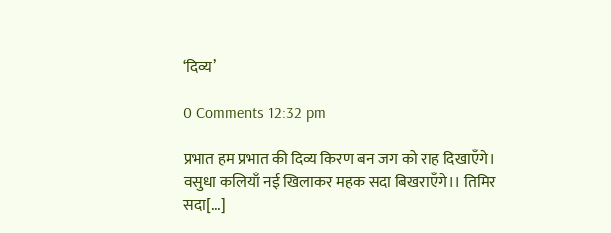‘दिव्य’

0 Comments 12:32 pm

प्रभात हम प्रभात की दिव्य किरण बन जग को राह दिखाएँगे। वसुधा कलियाँ नई खिलाकर महक सदा बिखराएँगे।। तिमिर सदा[...]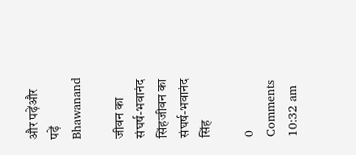और पढ़ेंऔर पढ़ें
Bhawanand

जीवन का संघर्ष-भवानंद सिंहजीवन का संघर्ष-भवानंद सिंह

0 Comments 10:32 am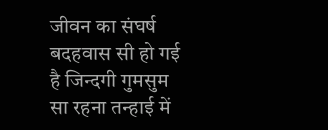जीवन का संघर्ष  बदहवास सी हो गई है जिन्दगी गुमसुम सा रहना तन्हाई में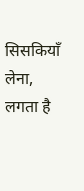सिसकियाँ लेना, लगता है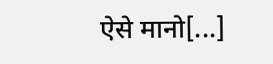ऐसे मानो[...]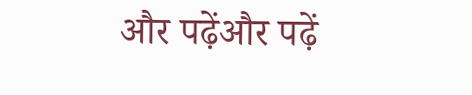और पढ़ेंऔर पढ़ें